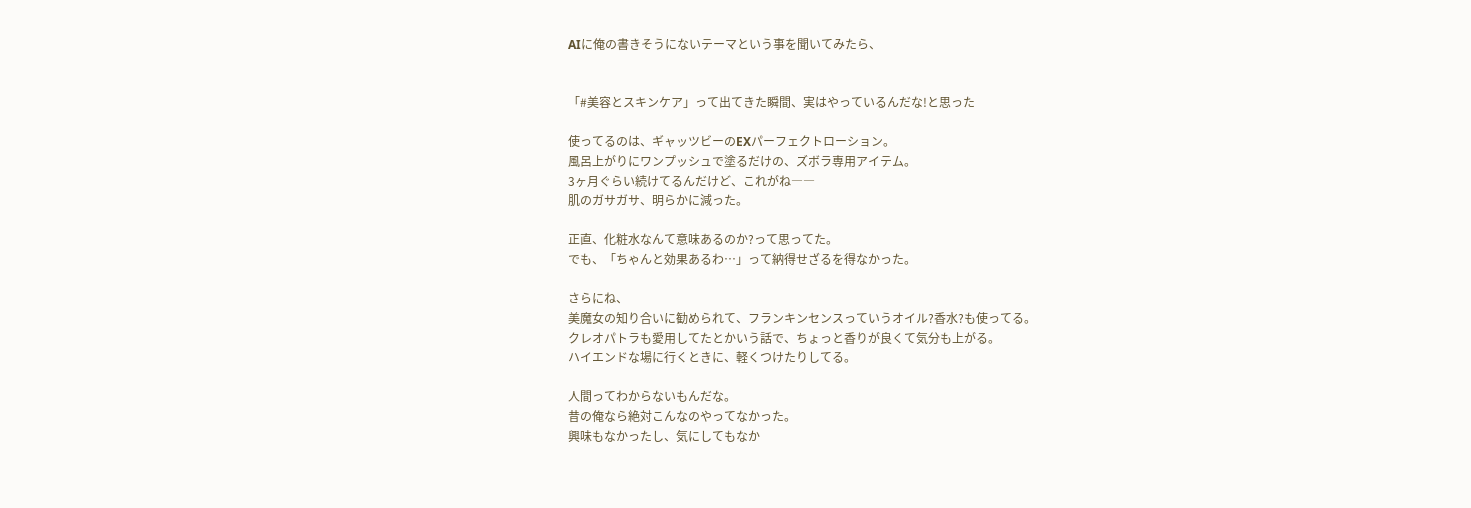AIに俺の書きそうにないテーマという事を聞いてみたら、


「#美容とスキンケア」って出てきた瞬間、実はやっているんだな!と思った

使ってるのは、ギャッツビーのEXパーフェクトローション。
風呂上がりにワンプッシュで塗るだけの、ズボラ専用アイテム。
3ヶ月ぐらい続けてるんだけど、これがね――
肌のガサガサ、明らかに減った。

正直、化粧水なんて意味あるのか?って思ってた。
でも、「ちゃんと効果あるわ…」って納得せざるを得なかった。

さらにね、
美魔女の知り合いに勧められて、フランキンセンスっていうオイル?香水?も使ってる。
クレオパトラも愛用してたとかいう話で、ちょっと香りが良くて気分も上がる。
ハイエンドな場に行くときに、軽くつけたりしてる。

人間ってわからないもんだな。
昔の俺なら絶対こんなのやってなかった。
興味もなかったし、気にしてもなか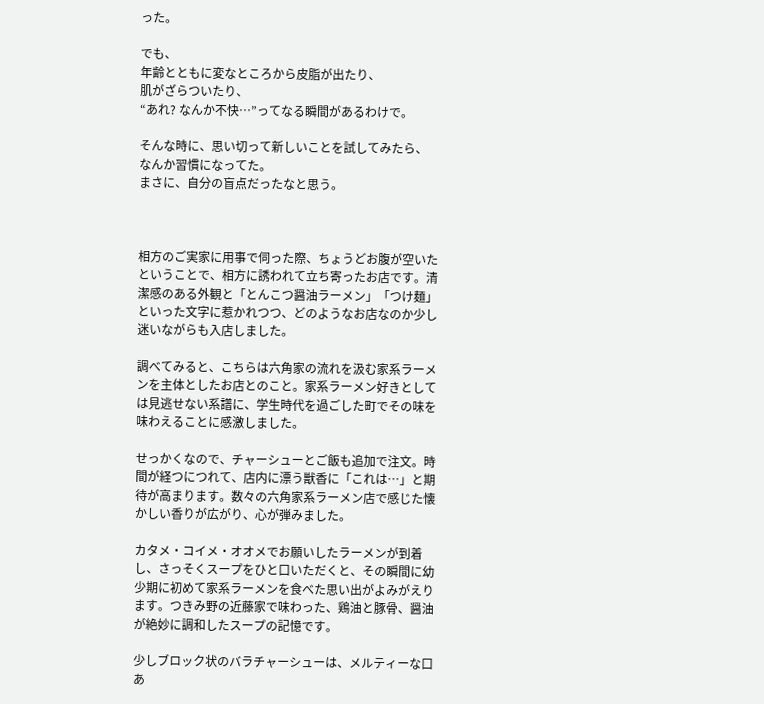った。

でも、
年齢とともに変なところから皮脂が出たり、
肌がざらついたり、
“あれ? なんか不快…”ってなる瞬間があるわけで。

そんな時に、思い切って新しいことを試してみたら、
なんか習慣になってた。
まさに、自分の盲点だったなと思う。



相方のご実家に用事で伺った際、ちょうどお腹が空いたということで、相方に誘われて立ち寄ったお店です。清潔感のある外観と「とんこつ醤油ラーメン」「つけ麺」といった文字に惹かれつつ、どのようなお店なのか少し迷いながらも入店しました。

調べてみると、こちらは六角家の流れを汲む家系ラーメンを主体としたお店とのこと。家系ラーメン好きとしては見逃せない系譜に、学生時代を過ごした町でその味を味わえることに感激しました。

せっかくなので、チャーシューとご飯も追加で注文。時間が経つにつれて、店内に漂う獣香に「これは…」と期待が高まります。数々の六角家系ラーメン店で感じた懐かしい香りが広がり、心が弾みました。

カタメ・コイメ・オオメでお願いしたラーメンが到着し、さっそくスープをひと口いただくと、その瞬間に幼少期に初めて家系ラーメンを食べた思い出がよみがえります。つきみ野の近藤家で味わった、鶏油と豚骨、醤油が絶妙に調和したスープの記憶です。

少しブロック状のバラチャーシューは、メルティーな口あ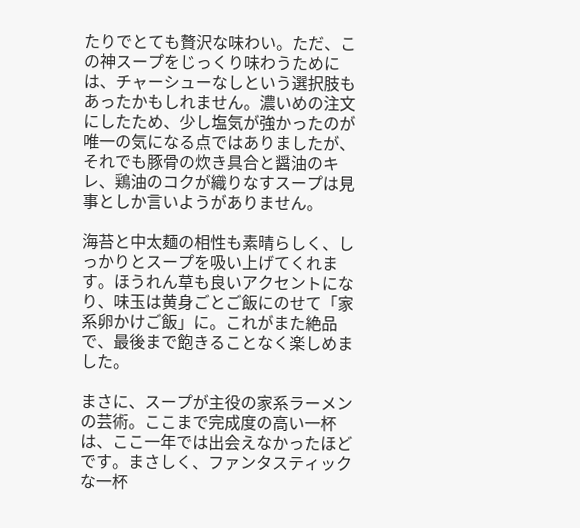たりでとても贅沢な味わい。ただ、この神スープをじっくり味わうためには、チャーシューなしという選択肢もあったかもしれません。濃いめの注文にしたため、少し塩気が強かったのが唯一の気になる点ではありましたが、それでも豚骨の炊き具合と醤油のキレ、鶏油のコクが織りなすスープは見事としか言いようがありません。

海苔と中太麺の相性も素晴らしく、しっかりとスープを吸い上げてくれます。ほうれん草も良いアクセントになり、味玉は黄身ごとご飯にのせて「家系卵かけご飯」に。これがまた絶品で、最後まで飽きることなく楽しめました。

まさに、スープが主役の家系ラーメンの芸術。ここまで完成度の高い一杯は、ここ一年では出会えなかったほどです。まさしく、ファンタスティックな一杯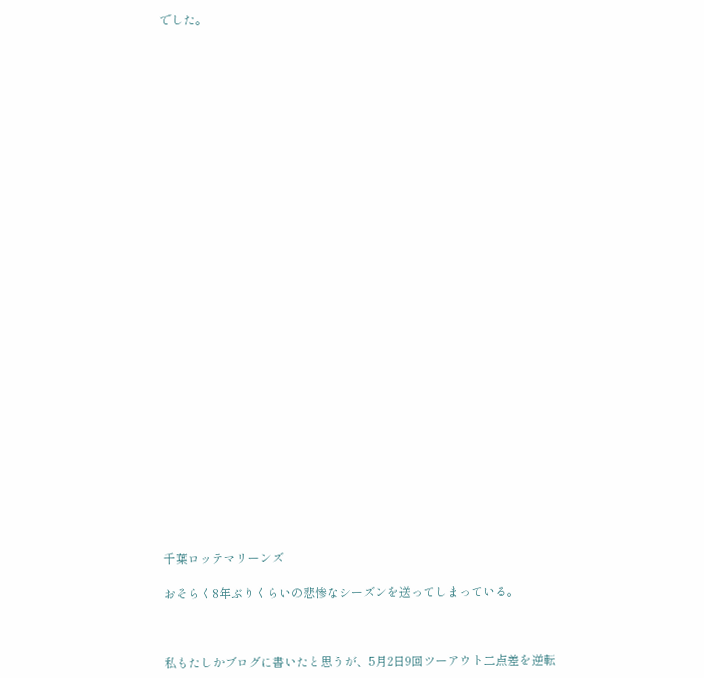でした。






























千葉ロッテマリーンズ

おそらく8年ぶりくらいの悲惨なシーズンを送ってしまっている。



私もたしかブログに書いたと思うが、5月2日9回ツーアウト二点差を逆転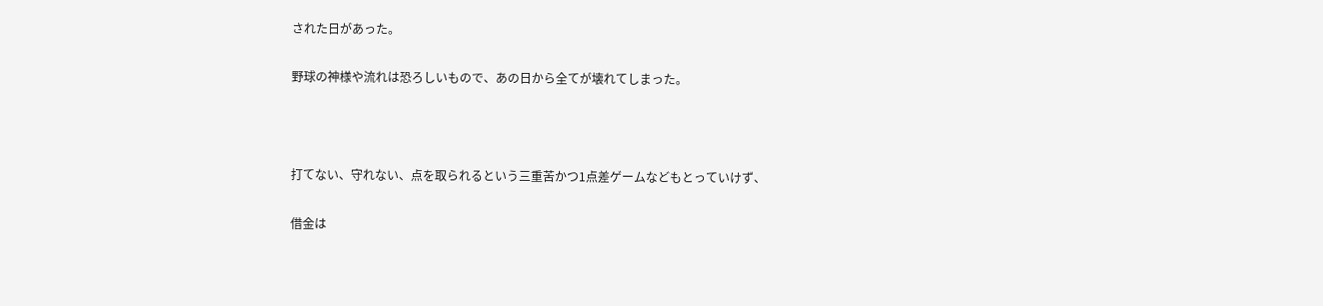された日があった。

野球の神様や流れは恐ろしいもので、あの日から全てが壊れてしまった。



打てない、守れない、点を取られるという三重苦かつ1点差ゲームなどもとっていけず、

借金は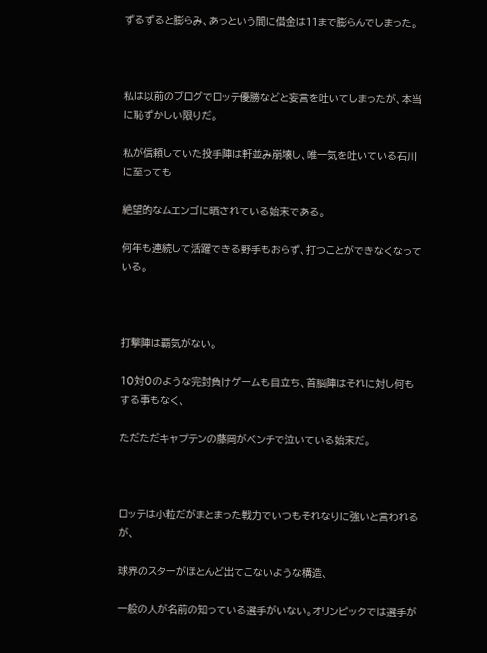ずるずると膨らみ、あっという間に借金は11まで膨らんでしまった。



私は以前のブログでロッテ優勝などと妄言を吐いてしまったが、本当に恥ずかしい限りだ。

私が信頼していた投手陣は軒並み崩壊し、唯一気を吐いている石川に至っても

絶望的なムエンゴに晒されている始末である。

何年も連続して活躍できる野手もおらず、打つことができなくなっている。



打撃陣は覇気がない。

10対0のような完封負けゲームも目立ち、首脳陣はそれに対し何もする事もなく、

ただただキャプテンの藤岡がベンチで泣いている始末だ。



ロッテは小粒だがまとまった戦力でいつもそれなりに強いと言われるが、

球界のスターがほとんど出てこないような構造、

一般の人が名前の知っている選手がいない。オリンピックでは選手が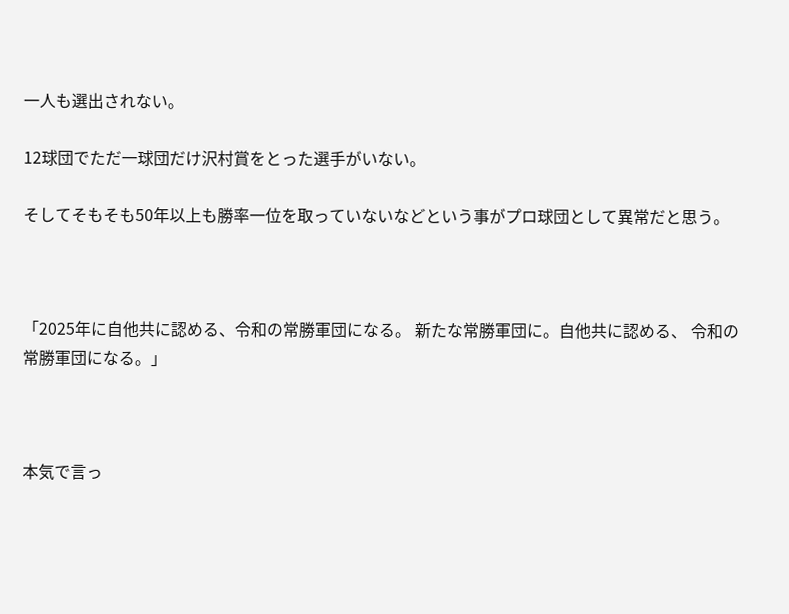一人も選出されない。

12球団でただ一球団だけ沢村賞をとった選手がいない。

そしてそもそも50年以上も勝率一位を取っていないなどという事がプロ球団として異常だと思う。



「2025年に自他共に認める、令和の常勝軍団になる。 新たな常勝軍団に。自他共に認める、 令和の常勝軍団になる。」



本気で言っ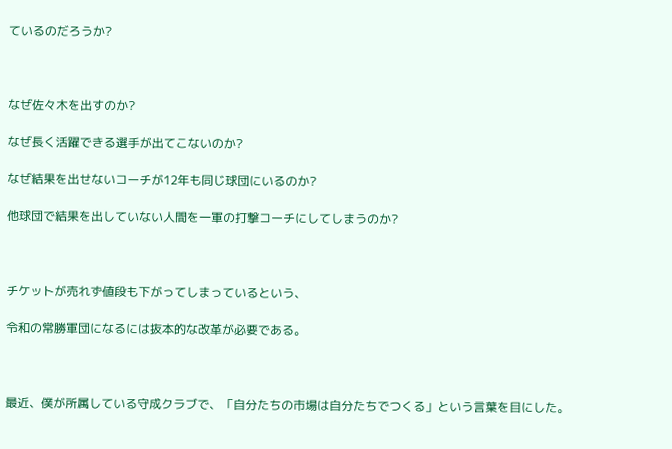ているのだろうか?



なぜ佐々木を出すのか?

なぜ長く活躍できる選手が出てこないのか?

なぜ結果を出せないコーチが12年も同じ球団にいるのか?

他球団で結果を出していない人間を一軍の打撃コーチにしてしまうのか?



チケットが売れず値段も下がってしまっているという、

令和の常勝軍団になるには抜本的な改革が必要である。



最近、僕が所属している守成クラブで、「自分たちの市場は自分たちでつくる」という言葉を目にした。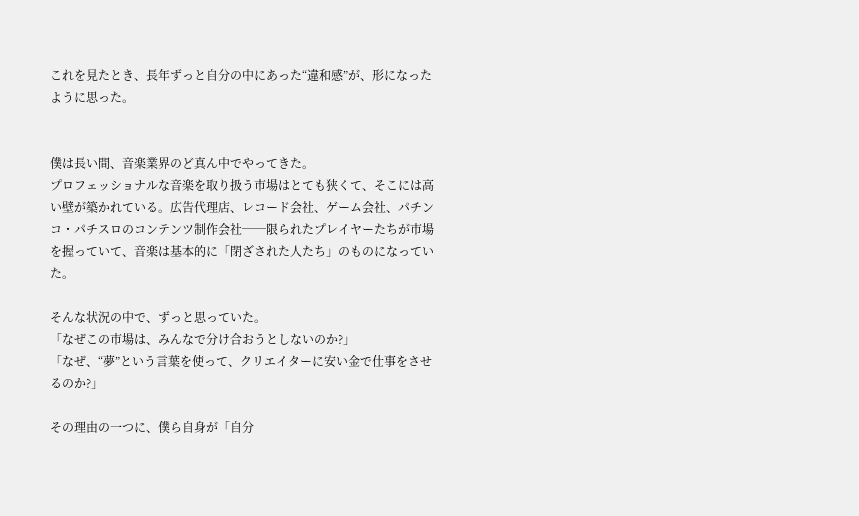これを見たとき、長年ずっと自分の中にあった“違和感”が、形になったように思った。


僕は長い間、音楽業界のど真ん中でやってきた。
プロフェッショナルな音楽を取り扱う市場はとても狭くて、そこには高い壁が築かれている。広告代理店、レコード会社、ゲーム会社、パチンコ・パチスロのコンテンツ制作会社──限られたプレイヤーたちが市場を握っていて、音楽は基本的に「閉ざされた人たち」のものになっていた。

そんな状況の中で、ずっと思っていた。
「なぜこの市場は、みんなで分け合おうとしないのか?」
「なぜ、“夢”という言葉を使って、クリエイターに安い金で仕事をさせるのか?」

その理由の一つに、僕ら自身が「自分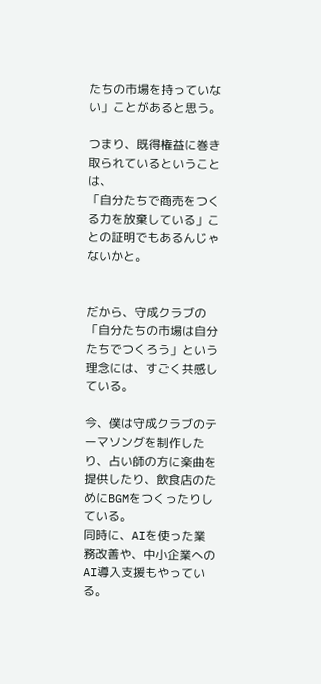たちの市場を持っていない」ことがあると思う。

つまり、既得権益に巻き取られているということは、
「自分たちで商売をつくる力を放棄している」ことの証明でもあるんじゃないかと。


だから、守成クラブの「自分たちの市場は自分たちでつくろう」という理念には、すごく共感している。

今、僕は守成クラブのテーマソングを制作したり、占い師の方に楽曲を提供したり、飲食店のためにBGMをつくったりしている。
同時に、AIを使った業務改善や、中小企業へのAI導入支援もやっている。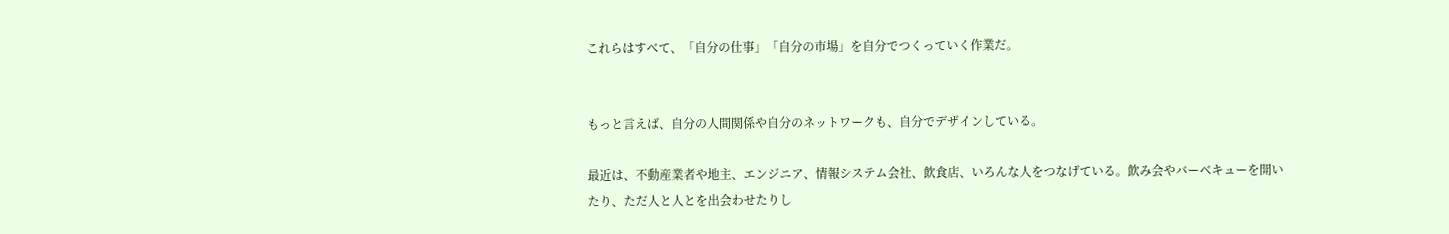これらはすべて、「自分の仕事」「自分の市場」を自分でつくっていく作業だ。


もっと言えば、自分の人間関係や自分のネットワークも、自分でデザインしている。

最近は、不動産業者や地主、エンジニア、情報システム会社、飲食店、いろんな人をつなげている。飲み会やバーベキューを開いたり、ただ人と人とを出会わせたりし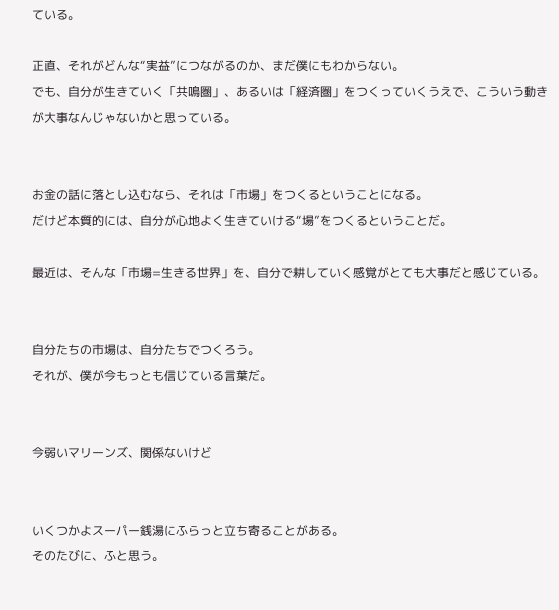ている。

正直、それがどんな“実益”につながるのか、まだ僕にもわからない。
でも、自分が生きていく「共鳴圏」、あるいは「経済圏」をつくっていくうえで、こういう動きが大事なんじゃないかと思っている。


お金の話に落とし込むなら、それは「市場」をつくるということになる。
だけど本質的には、自分が心地よく生きていける“場”をつくるということだ。

最近は、そんな「市場=生きる世界」を、自分で耕していく感覚がとても大事だと感じている。


自分たちの市場は、自分たちでつくろう。
それが、僕が今もっとも信じている言葉だ。


今弱いマリーンズ、関係ないけど


いくつかよスーパー銭湯にふらっと立ち寄ることがある。
そのたびに、ふと思う。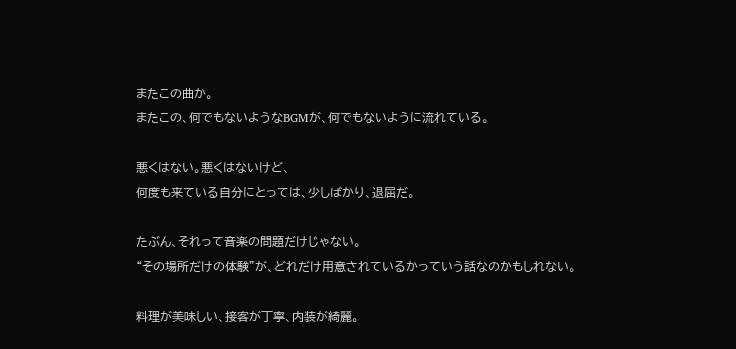またこの曲か。
またこの、何でもないようなBGMが、何でもないように流れている。

悪くはない。悪くはないけど、
何度も来ている自分にとっては、少しばかり、退屈だ。

たぶん、それって音楽の問題だけじゃない。
“その場所だけの体験”が、どれだけ用意されているかっていう話なのかもしれない。

料理が美味しい、接客が丁寧、内装が綺麗。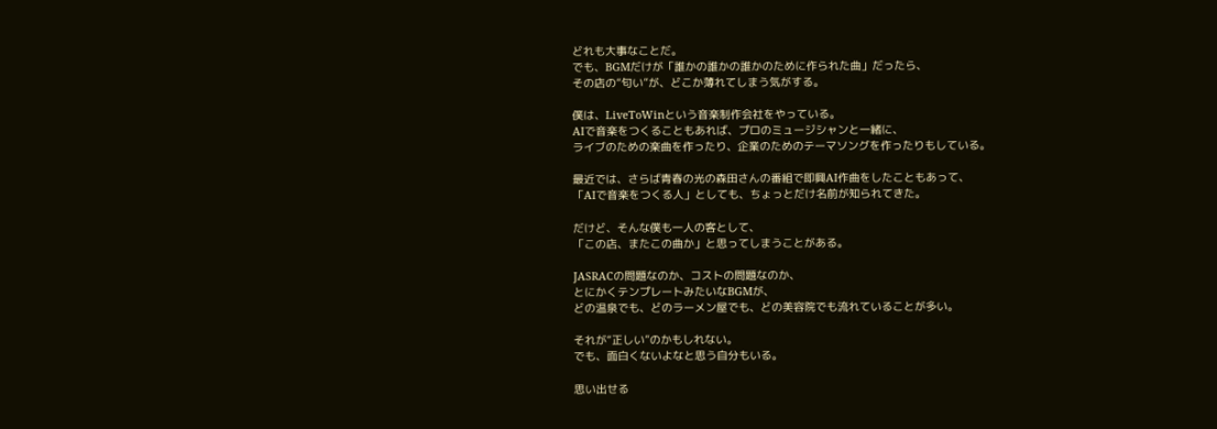どれも大事なことだ。
でも、BGMだけが「誰かの誰かの誰かのために作られた曲」だったら、
その店の“匂い”が、どこか薄れてしまう気がする。

僕は、LiveToWinという音楽制作会社をやっている。
AIで音楽をつくることもあれば、プロのミュージシャンと一緒に、
ライブのための楽曲を作ったり、企業のためのテーマソングを作ったりもしている。

最近では、さらば青春の光の森田さんの番組で即興AI作曲をしたこともあって、
「AIで音楽をつくる人」としても、ちょっとだけ名前が知られてきた。

だけど、そんな僕も一人の客として、
「この店、またこの曲か」と思ってしまうことがある。

JASRACの問題なのか、コストの問題なのか、
とにかくテンプレートみたいなBGMが、
どの温泉でも、どのラーメン屋でも、どの美容院でも流れていることが多い。

それが“正しい”のかもしれない。
でも、面白くないよなと思う自分もいる。

思い出せる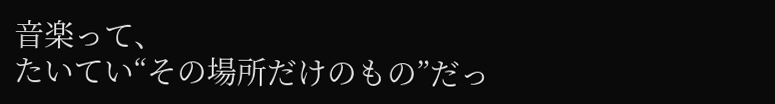音楽って、
たいてい“その場所だけのもの”だっ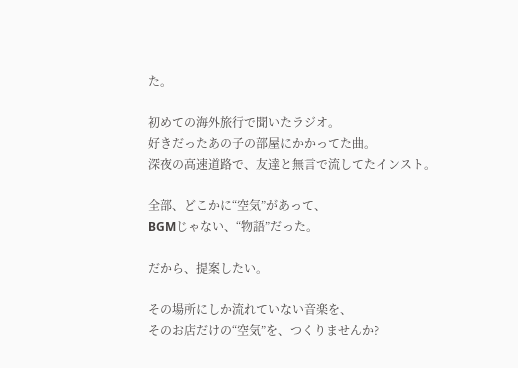た。

初めての海外旅行で聞いたラジオ。
好きだったあの子の部屋にかかってた曲。
深夜の高速道路で、友達と無言で流してたインスト。

全部、どこかに“空気”があって、
BGMじゃない、“物語”だった。

だから、提案したい。

その場所にしか流れていない音楽を、
そのお店だけの“空気”を、つくりませんか?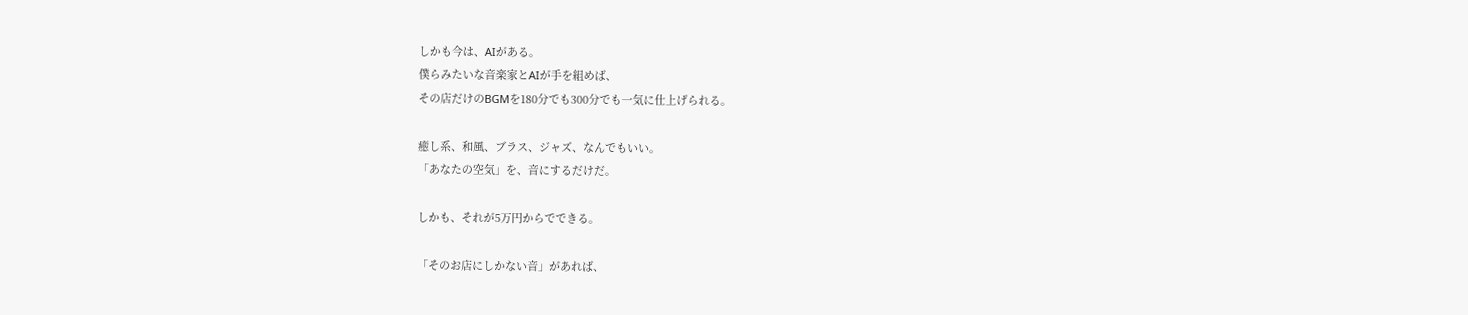しかも今は、AIがある。
僕らみたいな音楽家とAIが手を組めば、
その店だけのBGMを180分でも300分でも一気に仕上げられる。

癒し系、和風、ブラス、ジャズ、なんでもいい。
「あなたの空気」を、音にするだけだ。

しかも、それが5万円からでできる。

「そのお店にしかない音」があれば、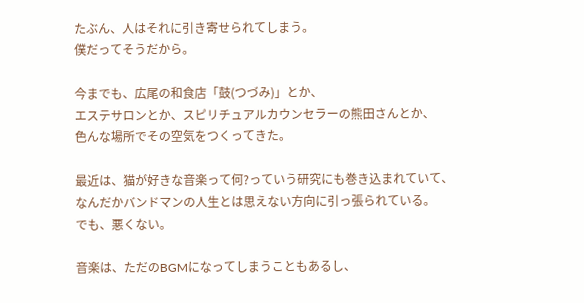たぶん、人はそれに引き寄せられてしまう。
僕だってそうだから。

今までも、広尾の和食店「鼓(つづみ)」とか、
エステサロンとか、スピリチュアルカウンセラーの熊田さんとか、
色んな場所でその空気をつくってきた。

最近は、猫が好きな音楽って何?っていう研究にも巻き込まれていて、
なんだかバンドマンの人生とは思えない方向に引っ張られている。
でも、悪くない。

音楽は、ただのBGMになってしまうこともあるし、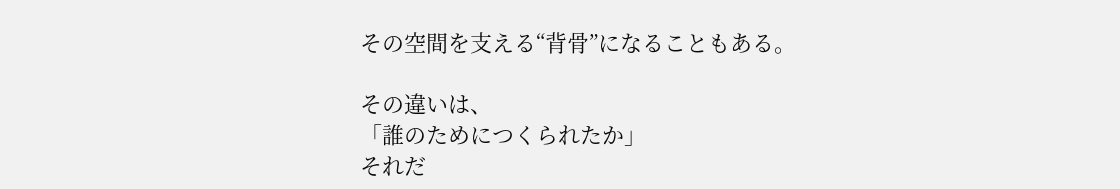その空間を支える“背骨”になることもある。

その違いは、
「誰のためにつくられたか」
それだ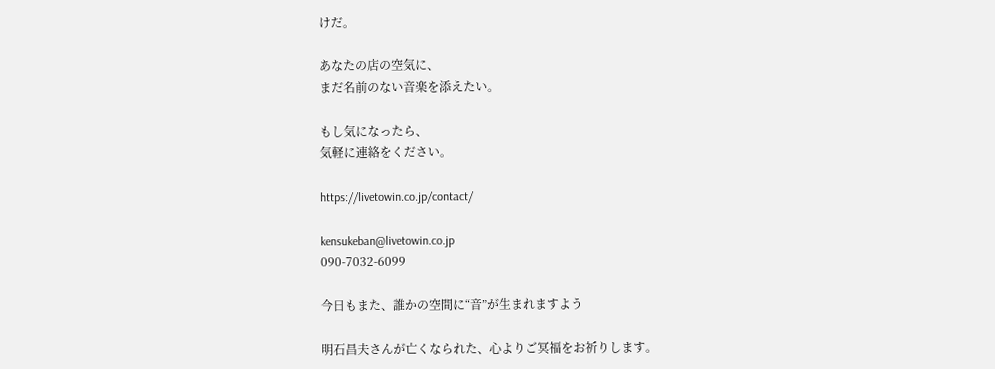けだ。

あなたの店の空気に、
まだ名前のない音楽を添えたい。

もし気になったら、
気軽に連絡をください。

https://livetowin.co.jp/contact/

kensukeban@livetowin.co.jp
090-7032-6099

今日もまた、誰かの空間に“音”が生まれますよう

明石昌夫さんが亡くなられた、心よりご冥福をお祈りします。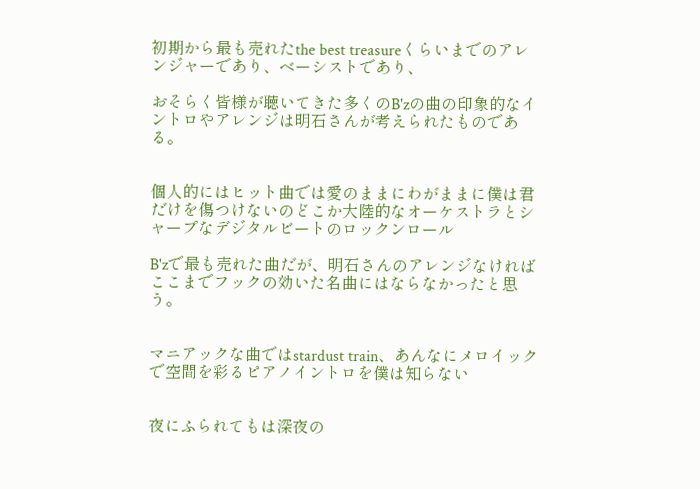初期から最も売れたthe best treasureくらいまでのアレンジャーであり、ベーシストであり、

おそらく皆様が聴いてきた多くのB'zの曲の印象的なイントロやアレンジは明石さんが考えられたものである。


個人的にはヒット曲では愛のままにわがままに僕は君だけを傷つけないのどこか大陸的なオーケストラとシャープなデジタルビートのロックンロール

B'zで最も売れた曲だが、明石さんのアレンジなければここまでフックの効いた名曲にはならなかったと思う。


マニアックな曲ではstardust train、あんなにメロイックで空間を彩るピアノイントロを僕は知らない


夜にふられてもは深夜の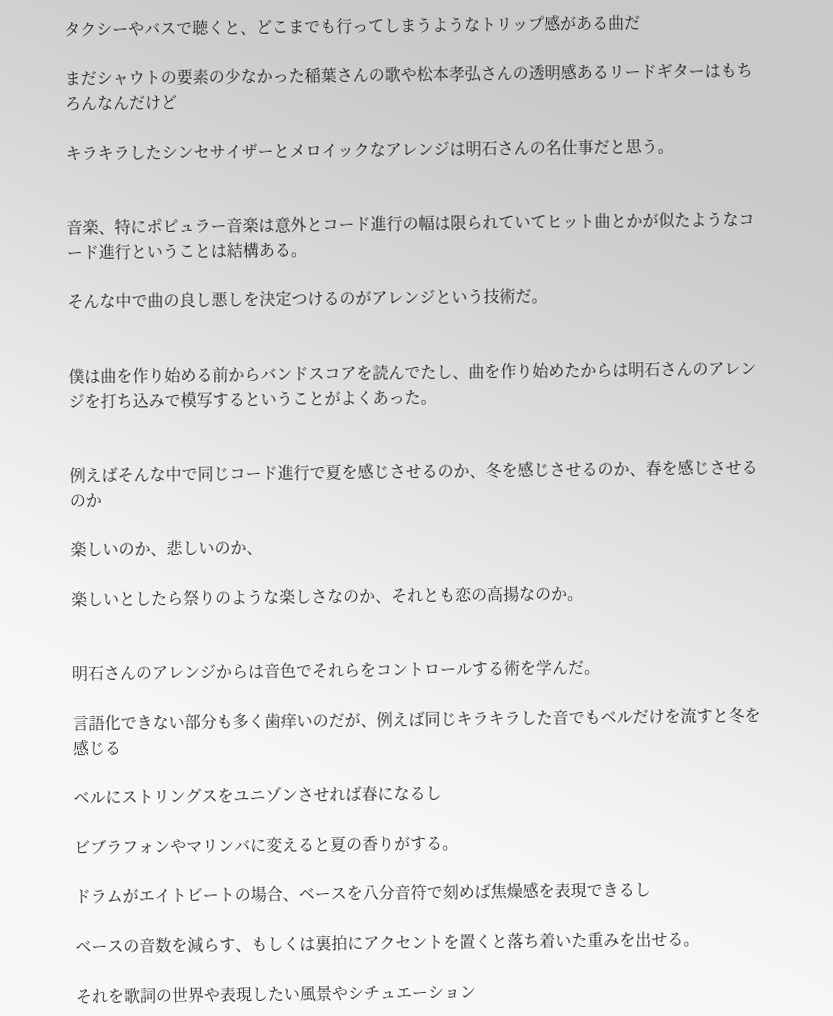タクシーやバスで聴くと、どこまでも行ってしまうようなトリップ感がある曲だ

まだシャウトの要素の少なかった稲葉さんの歌や松本孝弘さんの透明感あるリードギターはもちろんなんだけど

キラキラしたシンセサイザーとメロイックなアレンジは明石さんの名仕事だと思う。


音楽、特にポピュラー音楽は意外とコード進行の幅は限られていてヒット曲とかが似たようなコード進行ということは結構ある。

そんな中で曲の良し悪しを決定つけるのがアレンジという技術だ。


僕は曲を作り始める前からバンドスコアを読んでたし、曲を作り始めたからは明石さんのアレンジを打ち込みで模写するということがよくあった。


例えばそんな中で同じコード進行で夏を感じさせるのか、冬を感じさせるのか、春を感じさせるのか

楽しいのか、悲しいのか、

楽しいとしたら祭りのような楽しさなのか、それとも恋の高揚なのか。


明石さんのアレンジからは音色でそれらをコントロールする術を学んだ。

言語化できない部分も多く歯痒いのだが、例えば同じキラキラした音でもベルだけを流すと冬を感じる

ベルにストリングスをユニゾンさせれば春になるし

ビブラフォンやマリンバに変えると夏の香りがする。

ドラムがエイトビートの場合、ベースを八分音符で刻めば焦燥感を表現できるし

ベースの音数を減らす、もしくは裏拍にアクセントを置くと落ち着いた重みを出せる。

それを歌詞の世界や表現したい風景やシチュエーション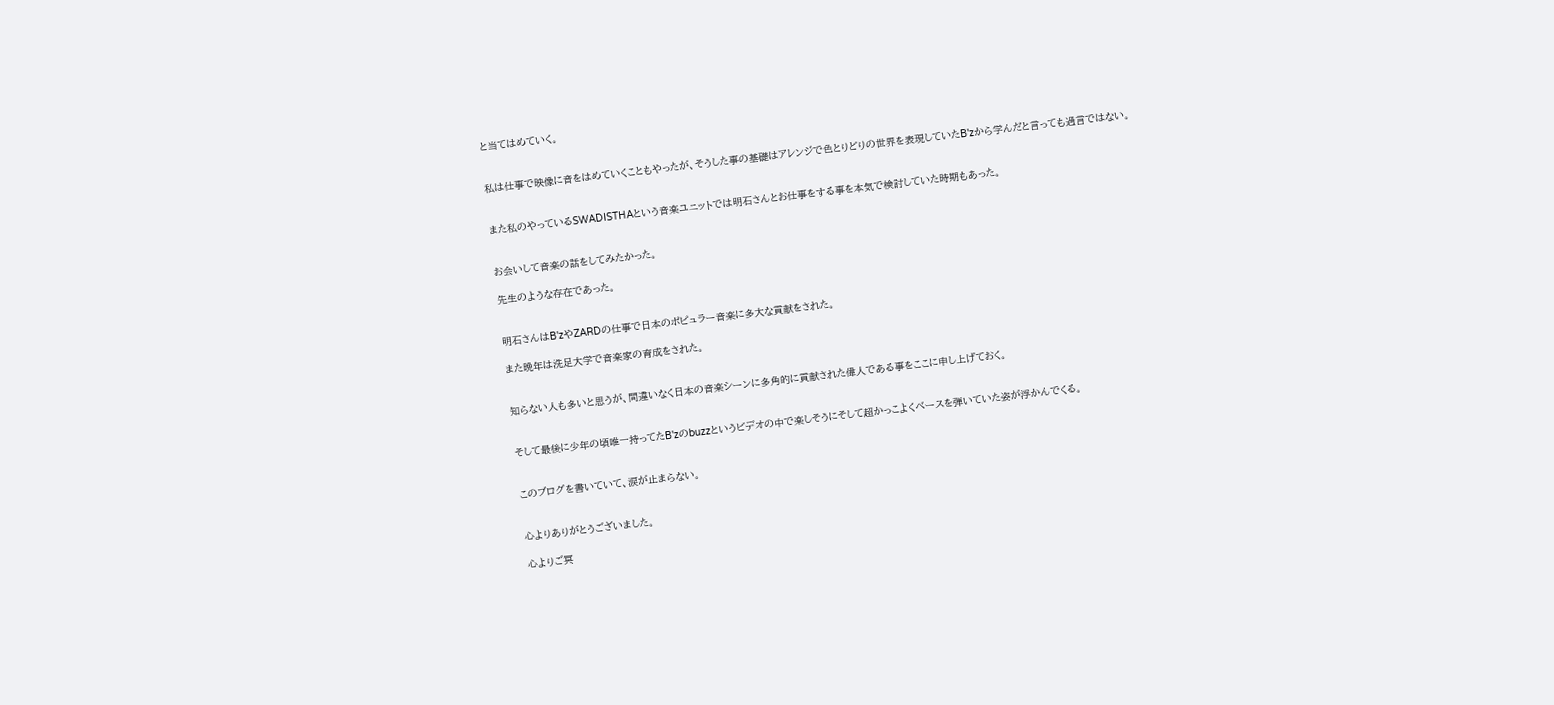と当てはめていく。


私は仕事で映像に音をはめていくこともやったが、そうした事の基礎はアレンジで色とりどりの世界を表現していたB'zから学んだと言っても過言ではない。


また私のやっているSWADISTHAという音楽ユニットでは明石さんとお仕事をする事を本気で検討していた時期もあった。


お会いして音楽の話をしてみたかった。

先生のような存在であった。


明石さんはB'zやZARDの仕事で日本のポピュラー音楽に多大な貢献をされた。

また晩年は洗足大学で音楽家の育成をされた。


知らない人も多いと思うが、間違いなく日本の音楽シーンに多角的に貢献された偉人である事をここに申し上げておく。


そして最後に少年の頃唯一持ってたB'zのbuzzというビデオの中で楽しそうにそして超かっこよくベースを弾いていた姿が浮かんでくる。


このブログを書いていて、涙が止まらない。


心よりありがとうございました。

心よりご冥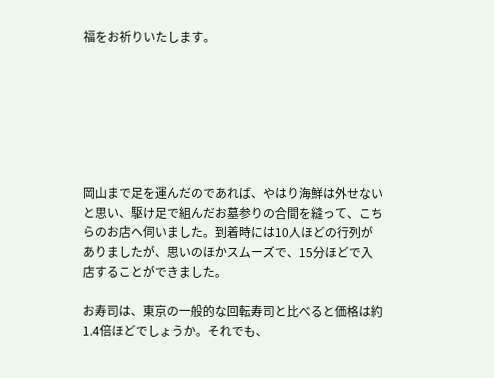福をお祈りいたします。







岡山まで足を運んだのであれば、やはり海鮮は外せないと思い、駆け足で組んだお墓参りの合間を縫って、こちらのお店へ伺いました。到着時には10人ほどの行列がありましたが、思いのほかスムーズで、15分ほどで入店することができました。

お寿司は、東京の一般的な回転寿司と比べると価格は約1.4倍ほどでしょうか。それでも、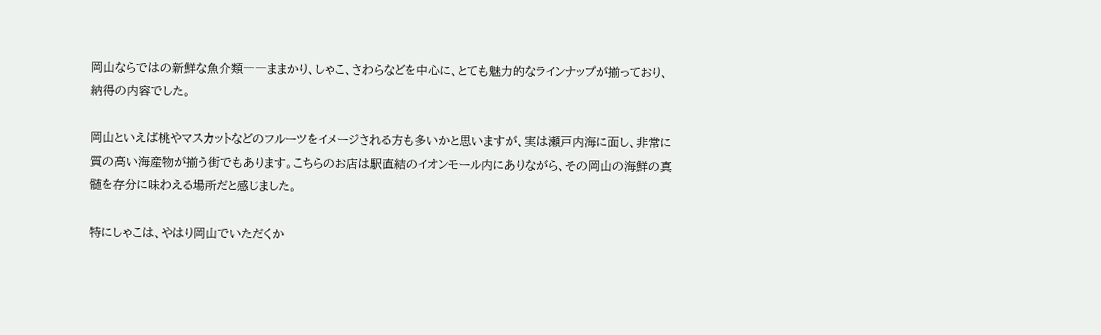岡山ならではの新鮮な魚介類――ままかり、しゃこ、さわらなどを中心に、とても魅力的なラインナップが揃っており、納得の内容でした。

岡山といえば桃やマスカットなどのフルーツをイメージされる方も多いかと思いますが、実は瀬戸内海に面し、非常に質の高い海産物が揃う街でもあります。こちらのお店は駅直結のイオンモール内にありながら、その岡山の海鮮の真髄を存分に味わえる場所だと感じました。

特にしゃこは、やはり岡山でいただくか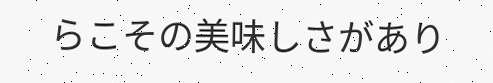らこその美味しさがあり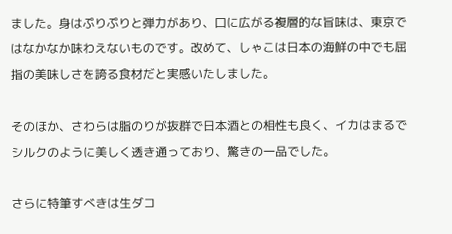ました。身はぷりぷりと弾力があり、口に広がる複層的な旨味は、東京ではなかなか味わえないものです。改めて、しゃこは日本の海鮮の中でも屈指の美味しさを誇る食材だと実感いたしました。

そのほか、さわらは脂のりが抜群で日本酒との相性も良く、イカはまるでシルクのように美しく透き通っており、驚きの一品でした。

さらに特筆すべきは生ダコ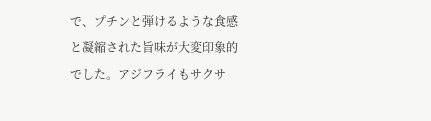で、プチンと弾けるような食感と凝縮された旨味が大変印象的でした。アジフライもサクサ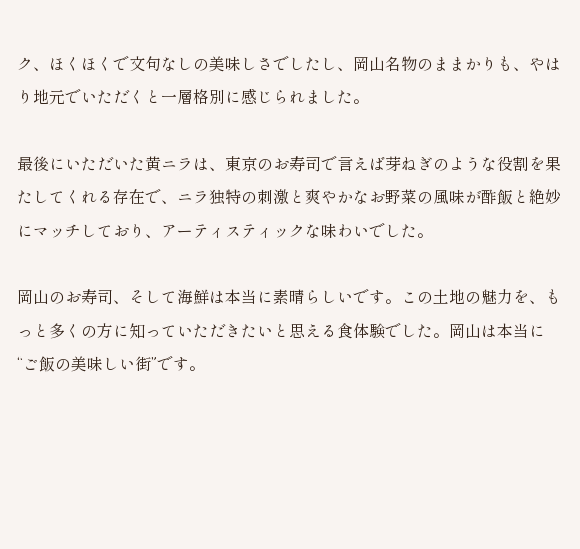ク、ほくほくで文句なしの美味しさでしたし、岡山名物のままかりも、やはり地元でいただくと一層格別に感じられました。

最後にいただいた黄ニラは、東京のお寿司で言えば芽ねぎのような役割を果たしてくれる存在で、ニラ独特の刺激と爽やかなお野菜の風味が酢飯と絶妙にマッチしており、アーティスティックな味わいでした。

岡山のお寿司、そして海鮮は本当に素晴らしいです。この土地の魅力を、もっと多くの方に知っていただきたいと思える食体験でした。岡山は本当に“ご飯の美味しい街”です。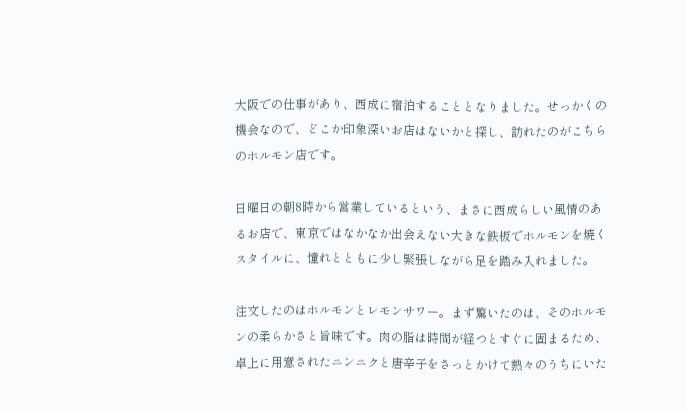大阪での仕事があり、西成に宿泊することとなりました。せっかくの機会なので、どこか印象深いお店はないかと探し、訪れたのがこちらのホルモン店です。

日曜日の朝8時から営業しているという、まさに西成らしい風情のあるお店で、東京ではなかなか出会えない大きな鉄板でホルモンを焼くスタイルに、憧れとともに少し緊張しながら足を踏み入れました。

注文したのはホルモンとレモンサワー。まず驚いたのは、そのホルモンの柔らかさと旨味です。肉の脂は時間が経つとすぐに固まるため、卓上に用意されたニンニクと唐辛子をさっとかけて熱々のうちにいた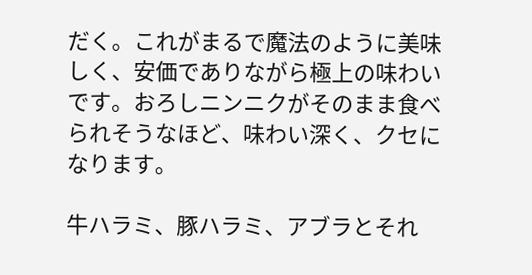だく。これがまるで魔法のように美味しく、安価でありながら極上の味わいです。おろしニンニクがそのまま食べられそうなほど、味わい深く、クセになります。

牛ハラミ、豚ハラミ、アブラとそれ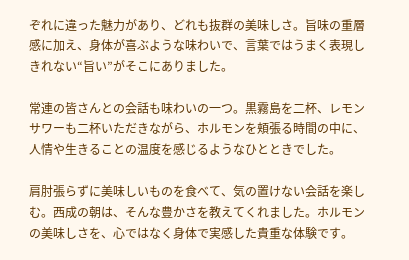ぞれに違った魅力があり、どれも抜群の美味しさ。旨味の重層感に加え、身体が喜ぶような味わいで、言葉ではうまく表現しきれない“旨い”がそこにありました。

常連の皆さんとの会話も味わいの一つ。黒霧島を二杯、レモンサワーも二杯いただきながら、ホルモンを頬張る時間の中に、人情や生きることの温度を感じるようなひとときでした。

肩肘張らずに美味しいものを食べて、気の置けない会話を楽しむ。西成の朝は、そんな豊かさを教えてくれました。ホルモンの美味しさを、心ではなく身体で実感した貴重な体験です。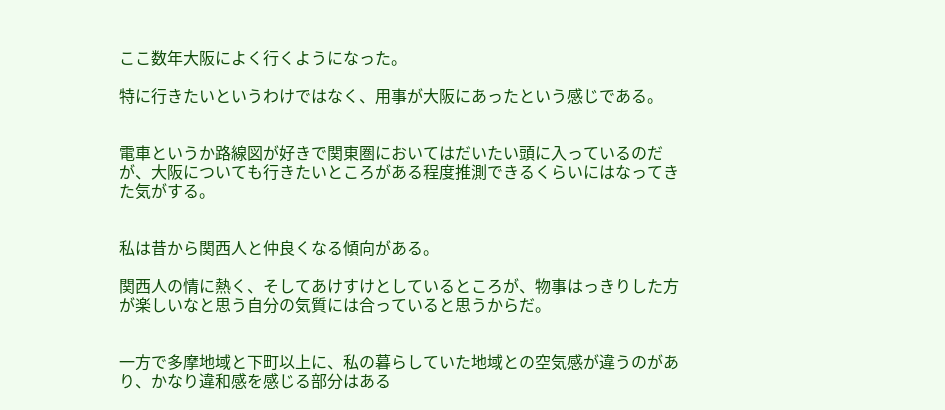ここ数年大阪によく行くようになった。

特に行きたいというわけではなく、用事が大阪にあったという感じである。


電車というか路線図が好きで関東圏においてはだいたい頭に入っているのだが、大阪についても行きたいところがある程度推測できるくらいにはなってきた気がする。


私は昔から関西人と仲良くなる傾向がある。

関西人の情に熱く、そしてあけすけとしているところが、物事はっきりした方が楽しいなと思う自分の気質には合っていると思うからだ。


一方で多摩地域と下町以上に、私の暮らしていた地域との空気感が違うのがあり、かなり違和感を感じる部分はある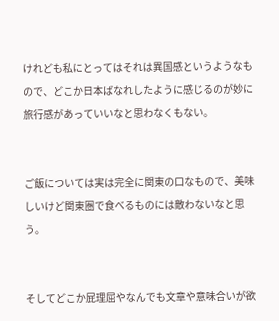けれども私にとってはそれは異国感というようなもので、どこか日本ばなれしたように感じるのが妙に旅行感があっていいなと思わなくもない。


ご飯については実は完全に関東の口なもので、美味しいけど関東圏で食べるものには敵わないなと思う。


そしてどこか屁理屈やなんでも文章や意味合いが欲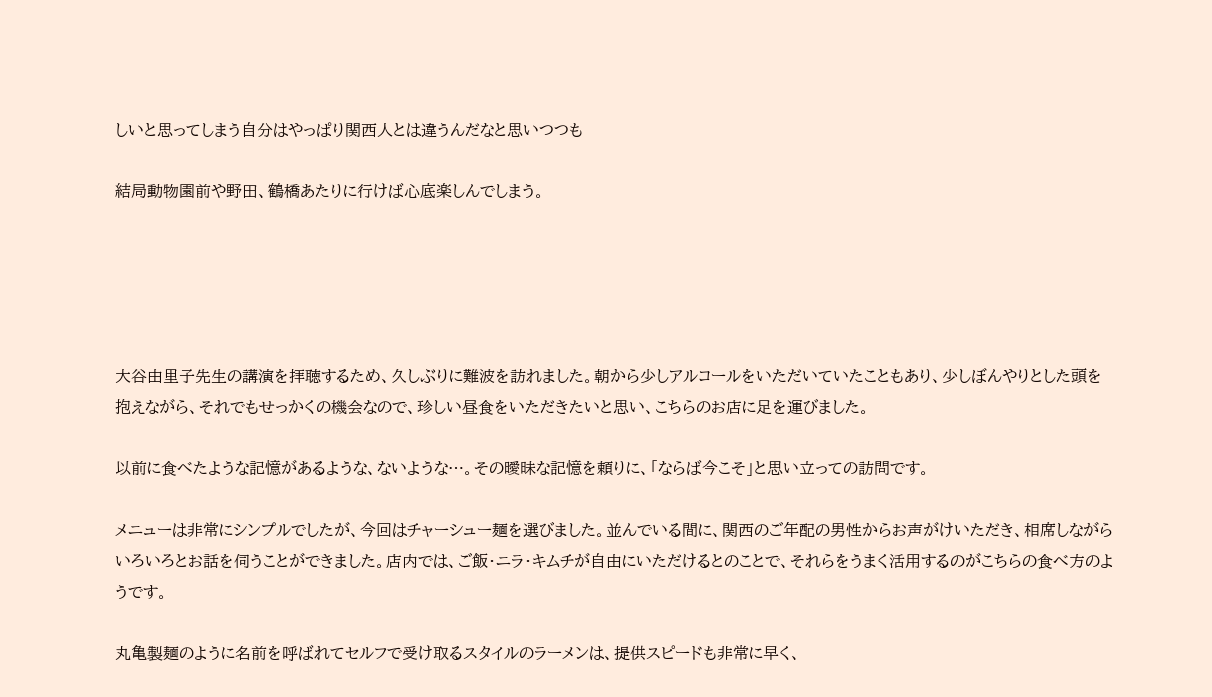しいと思ってしまう自分はやっぱり関西人とは違うんだなと思いつつも

結局動物園前や野田、鶴橋あたりに行けば心底楽しんでしまう。





大谷由里子先生の講演を拝聴するため、久しぶりに難波を訪れました。朝から少しアルコールをいただいていたこともあり、少しぼんやりとした頭を抱えながら、それでもせっかくの機会なので、珍しい昼食をいただきたいと思い、こちらのお店に足を運びました。

以前に食べたような記憶があるような、ないような…。その曖昧な記憶を頼りに、「ならば今こそ」と思い立っての訪問です。

メニューは非常にシンプルでしたが、今回はチャーシュー麺を選びました。並んでいる間に、関西のご年配の男性からお声がけいただき、相席しながらいろいろとお話を伺うことができました。店内では、ご飯・ニラ・キムチが自由にいただけるとのことで、それらをうまく活用するのがこちらの食べ方のようです。

丸亀製麺のように名前を呼ばれてセルフで受け取るスタイルのラーメンは、提供スピードも非常に早く、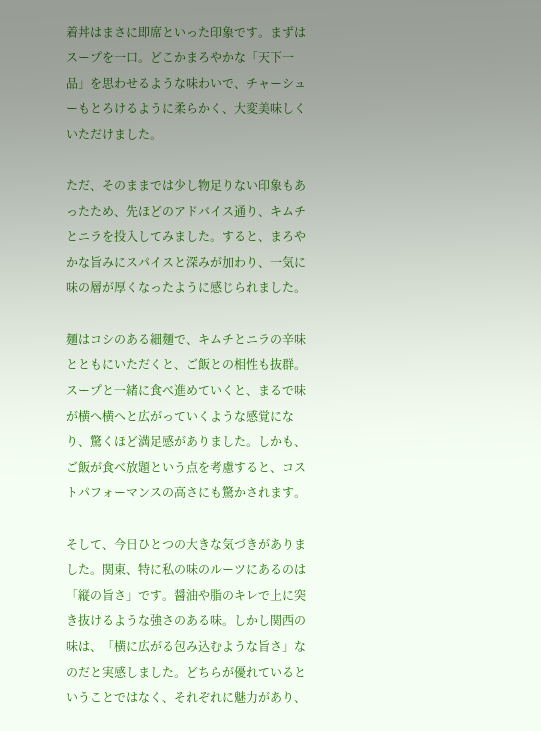着丼はまさに即席といった印象です。まずはスープを一口。どこかまろやかな「天下一品」を思わせるような味わいで、チャーシューもとろけるように柔らかく、大変美味しくいただけました。

ただ、そのままでは少し物足りない印象もあったため、先ほどのアドバイス通り、キムチとニラを投入してみました。すると、まろやかな旨みにスパイスと深みが加わり、一気に味の層が厚くなったように感じられました。

麺はコシのある細麺で、キムチとニラの辛味とともにいただくと、ご飯との相性も抜群。スープと一緒に食べ進めていくと、まるで味が横へ横へと広がっていくような感覚になり、驚くほど満足感がありました。しかも、ご飯が食べ放題という点を考慮すると、コストパフォーマンスの高さにも驚かされます。

そして、今日ひとつの大きな気づきがありました。関東、特に私の味のルーツにあるのは「縦の旨さ」です。醤油や脂のキレで上に突き抜けるような強さのある味。しかし関西の味は、「横に広がる包み込むような旨さ」なのだと実感しました。どちらが優れているということではなく、それぞれに魅力があり、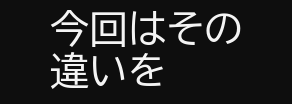今回はその違いを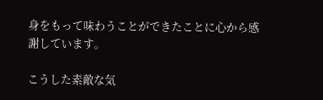身をもって味わうことができたことに心から感謝しています。

こうした素敵な気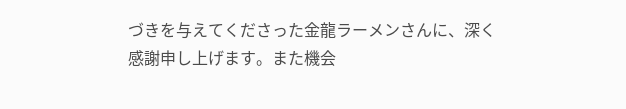づきを与えてくださった金龍ラーメンさんに、深く感謝申し上げます。また機会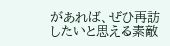があれば、ぜひ再訪したいと思える素敵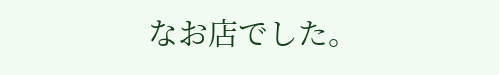なお店でした。